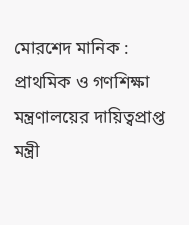মোরশেদ মানিক : প্রাথমিক ও গণশিক্ষা মন্ত্রণালয়ের দায়িত্বপ্রাপ্ত মন্ত্রী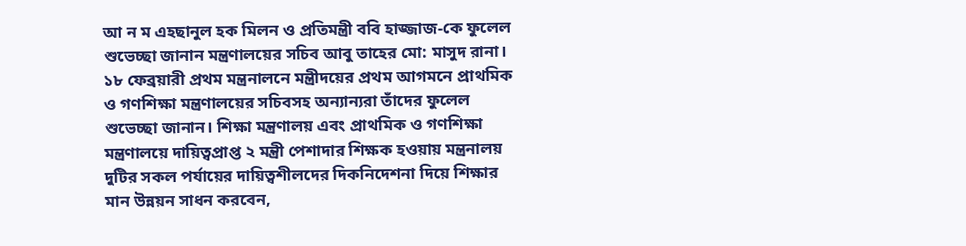আ ন ম এহছানুল হক মিলন ও প্রতিমন্ত্রী ববি হাজ্জাজ-কে ফুলেল শুভেচ্ছা জানান মন্ত্রণালয়ের সচিব আবু তাহের মো: মাসুদ রানা। ১৮ ফেব্রয়ারী প্রথম মন্ত্রনালনে মন্ত্রীদয়ের প্রথম আগমনে প্রাথমিক ও গণশিক্ষা মন্ত্রণালয়ের সচিবসহ অন্যান্যরা তাঁদের ফুলেল শুভেচ্ছা জানান। শিক্ষা মন্ত্রণালয় এবং প্রাথমিক ও গণশিক্ষা মন্ত্রণালয়ে দায়িত্বপ্রাপ্ত ২ মন্ত্রী পেশাদার শিক্ষক হওয়ায় মন্ত্রনালয় দুটির সকল পর্যায়ের দায়িত্বশীলদের দিকনিদেশনা দিয়ে শিক্ষার মান উন্নয়ন সাধন করবেন,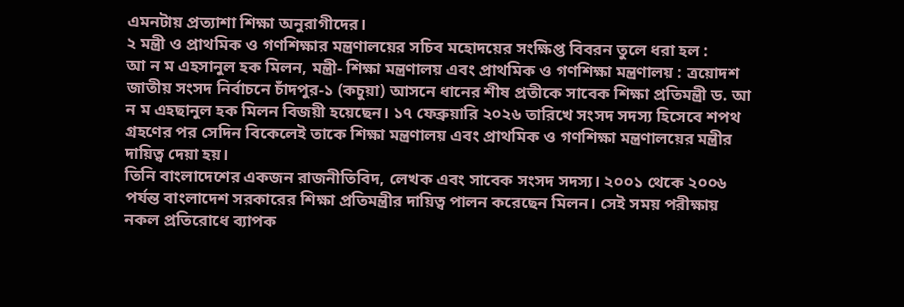এমনটায় প্রত্যাশা শিক্ষা অনুরাগীদের।
২ মন্ত্রী ও প্রাথমিক ও গণশিক্ষার মন্ত্রণালয়ের সচিব মহোদয়ের সংক্ষিপ্ত বিবরন তুলে ধরা হল :
আ ন ম এহসানুল হক মিলন, মন্ত্রী- শিক্ষা মন্ত্রণালয় এবং প্রাথমিক ও গণশিক্ষা মন্ত্রণালয় : ত্রয়োদশ জাতীয় সংসদ নির্বাচনে চাঁদপুর-১ (কচুয়া) আসনে ধানের শীষ প্রতীকে সাবেক শিক্ষা প্রতিমন্ত্রী ড. আ ন ম এহছানুল হক মিলন বিজয়ী হয়েছেন। ১৭ ফেব্রুয়ারি ২০২৬ তারিখে সংসদ সদস্য হিসেবে শপথ গ্রহণের পর সেদিন বিকেলেই তাকে শিক্ষা মন্ত্রণালয় এবং প্রাথমিক ও গণশিক্ষা মন্ত্রণালয়ের মন্ত্রীর দায়িত্ব দেয়া হয়।
তিনি বাংলাদেশের একজন রাজনীতিবিদ, লেখক এবং সাবেক সংসদ সদস্য। ২০০১ থেকে ২০০৬ পর্যন্ত বাংলাদেশ সরকারের শিক্ষা প্রতিমন্ত্রীর দায়িত্ব পালন করেছেন মিলন। সেই সময় পরীক্ষায় নকল প্রতিরোধে ব্যাপক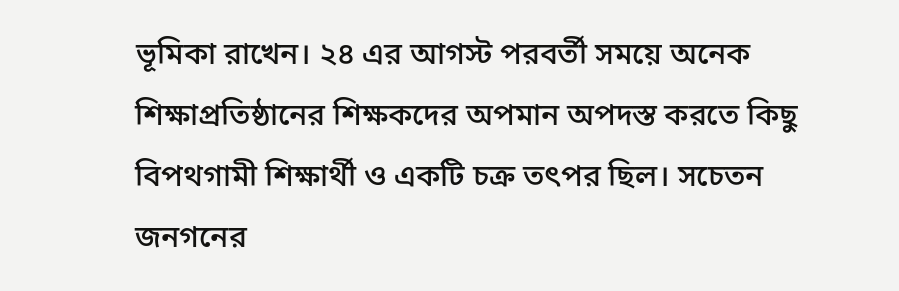ভূমিকা রাখেন। ২৪ এর আগস্ট পরবর্তী সময়ে অনেক শিক্ষাপ্রতিষ্ঠানের শিক্ষকদের অপমান অপদস্ত করতে কিছু বিপথগামী শিক্ষার্থী ও একটি চক্র তৎপর ছিল। সচেতন জনগনের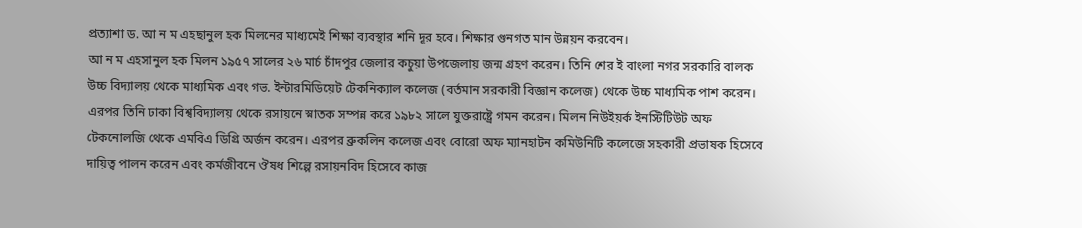প্রত্যাশা ড. আ ন ম এহছানুল হক মিলনের মাধ্যমেই শিক্ষা ব্যবস্থার শনি দূর হবে। শিক্ষার গুনগত মান উন্নয়ন করবেন।
আ ন ম এহসানুল হক মিলন ১৯৫৭ সালের ২৬ মার্চ চাঁদপুর জেলার কচুয়া উপজেলায় জন্ম গ্রহণ করেন। তিনি শের ই বাংলা নগর সরকারি বালক উচ্চ বিদ্যালয় থেকে মাধ্যমিক এবং গভ. ইন্টারমিডিয়েট টেকনিক্যাল কলেজ (বর্তমান সরকারী বিজ্ঞান কলেজ) থেকে উচ্চ মাধ্যমিক পাশ করেন। এরপর তিনি ঢাকা বিশ্ববিদ্যালয় থেকে রসায়নে স্নাতক সম্পন্ন করে ১৯৮২ সালে যুক্তরাষ্ট্রে গমন করেন। মিলন নিউইয়র্ক ইনস্টিটিউট অফ টেকনোলজি থেকে এমবিএ ডিগ্রি অর্জন করেন। এরপর ব্রুকলিন কলেজ এবং বোরো অফ ম্যানহাটন কমিউনিটি কলেজে সহকারী প্রভাষক হিসেবে দায়িত্ব পালন করেন এবং কর্মজীবনে ঔষধ শিল্পে রসায়নবিদ হিসেবে কাজ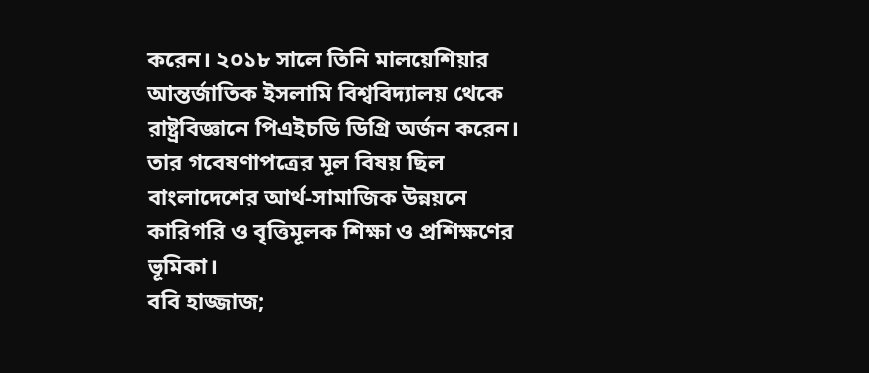করেন। ২০১৮ সালে তিনি মালয়েশিয়ার আন্তর্জাতিক ইসলামি বিশ্ববিদ্যালয় থেকে রাষ্ট্রবিজ্ঞানে পিএইচডি ডিগ্রি অর্জন করেন। তার গবেষণাপত্রের মূল বিষয় ছিল বাংলাদেশের আর্থ-সামাজিক উন্নয়নে কারিগরি ও বৃত্তিমূলক শিক্ষা ও প্রশিক্ষণের ভূমিকা।
ববি হাজ্জাজ;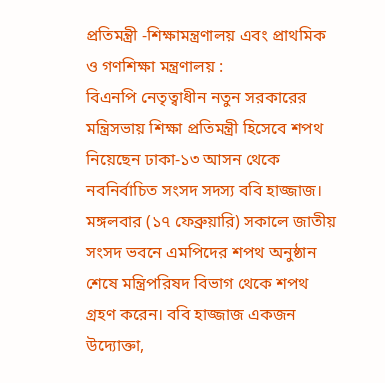প্রতিমন্ত্রী -শিক্ষামন্ত্রণালয় এবং প্রাথমিক ও গণশিক্ষা মন্ত্রণালয় :
বিএনপি নেতৃত্বাধীন নতুন সরকারের মন্ত্রিসভায় শিক্ষা প্রতিমন্ত্রী হিসেবে শপথ নিয়েছেন ঢাকা-১৩ আসন থেকে নবনির্বাচিত সংসদ সদস্য ববি হাজ্জাজ। মঙ্গলবার (১৭ ফেব্রুয়ারি) সকালে জাতীয় সংসদ ভবনে এমপিদের শপথ অনুষ্ঠান শেষে মন্ত্রিপরিষদ বিভাগ থেকে শপথ গ্রহণ করেন। ববি হাজ্জাজ একজন উদ্যোক্তা,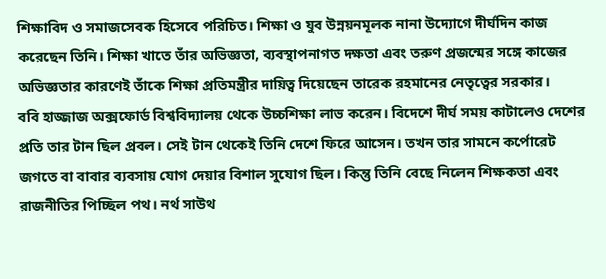শিক্ষাবিদ ও সমাজসেবক হিসেবে পরিচিত। শিক্ষা ও যুব উন্নয়নমূলক নানা উদ্যোগে দীর্ঘদিন কাজ করেছেন তিনি। শিক্ষা খাতে তাঁর অভিজ্ঞতা, ব্যবস্থাপনাগত দক্ষতা এবং তরুণ প্রজন্মের সঙ্গে কাজের অভিজ্ঞতার কারণেই তাঁকে শিক্ষা প্রতিমন্ত্রীর দায়িত্ব দিয়েছেন তারেক রহমানের নেতৃত্বের সরকার।
ববি হাজ্জাজ অক্সফোর্ড বিশ্ববিদ্যালয় থেকে উচ্চশিক্ষা লাভ করেন। বিদেশে দীর্ঘ সময় কাটালেও দেশের প্রতি তার টান ছিল প্রবল। সেই টান থেকেই তিনি দেশে ফিরে আসেন। তখন তার সামনে কর্পোরেট জগতে বা বাবার ব্যবসায় যোগ দেয়ার বিশাল সুযোগ ছিল। কিন্তু তিনি বেছে নিলেন শিক্ষকতা এবং রাজনীতির পিচ্ছিল পথ। নর্থ সাউথ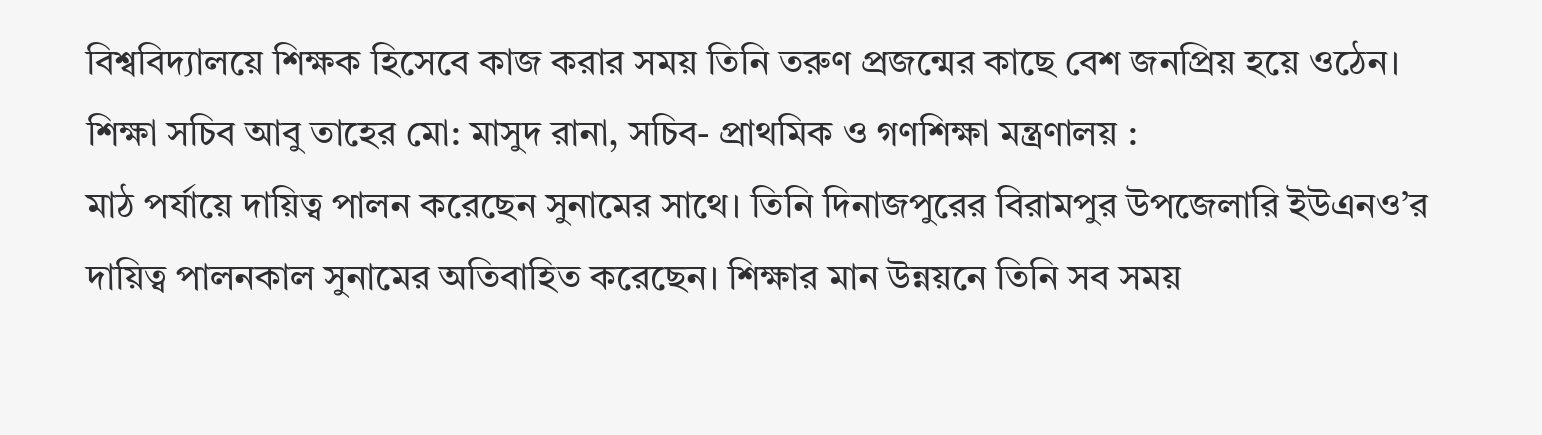বিশ্ববিদ্যালয়ে শিক্ষক হিসেবে কাজ করার সময় তিনি তরুণ প্রজন্মের কাছে বেশ জনপ্রিয় হয়ে ওঠেন।
শিক্ষা সচিব আবু তাহের মো: মাসুদ রানা, সচিব- প্রাথমিক ও গণশিক্ষা মন্ত্রণালয় :
মাঠ পর্যায়ে দায়িত্ব পালন করেছেন সুনামের সাথে। তিনি দিনাজপুরের বিরামপুর উপজেলারি ইউএনও’র দায়িত্ব পালনকাল সুনামের অতিবাহিত করেছেন। শিক্ষার মান উন্নয়নে তিনি সব সময়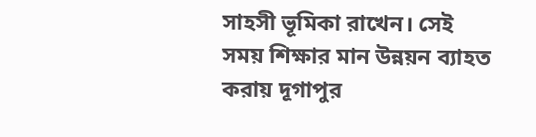সাহসী ভূমিকা রাখেন। সেই সময় শিক্ষার মান উন্নয়ন ব্যাহত করায় দূগাপুর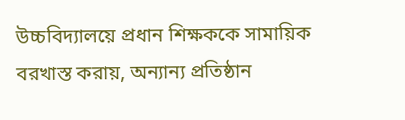উচ্চবিদ্যালয়ে প্রধান শিক্ষককে সামায়িক বরখাস্ত করায়, অন্যান্য প্রতিষ্ঠান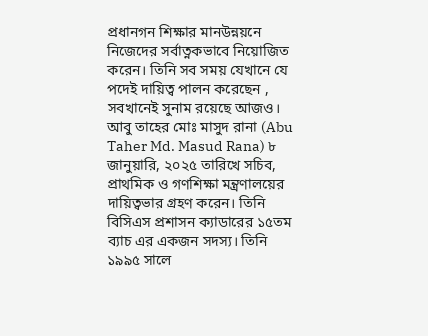প্রধানগন শিক্ষার মানউন্নয়নে নিজেদের সর্বাত্নকভাবে নিয়োজিত করেন। তিনি সব সময় যেখানে যে পদেই দায়িত্ব পালন করেছেন , সবখানেই সুনাম রয়েছে আজও।
আবু তাহের মোঃ মাসুদ রানা (Abu Taher Md. Masud Rana) ৮ জানুয়ারি, ২০২৫ তারিখে সচিব, প্রাথমিক ও গণশিক্ষা মন্ত্রণালয়ের দায়িত্বভার গ্রহণ করেন। তিনি বিসিএস প্রশাসন ক্যাডারের ১৫তম ব্যাচ এর একজন সদস্য। তিনি ১৯৯৫ সালে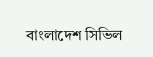বাংলাদেশ সিভিল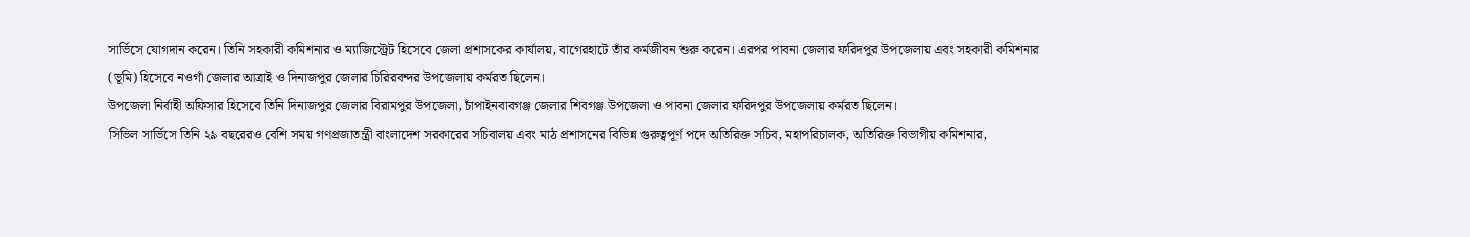সার্ভিসে যোগদান করেন। তিনি সহকারী কমিশনার ও ম্যাজিস্ট্রেট হিসেবে জেলা প্রশাসকের কার্যালয়, বাগেরহাটে তাঁর কর্মজীবন শুরু করেন। এরপর পাবনা জেলার ফরিদপুর উপজেলায় এবং সহকারী কমিশনার (ভূমি) হিসেবে নওগাঁ জেলার আত্রাই ও দিনাজপুর জেলার চিরিরবন্দর উপজেলায় কর্মরত ছিলেন।
উপজেলা নির্বাহী অফিসার হিসেবে তিনি দিনাজপুর জেলার বিরামপুর উপজেলা, চাঁপাইনবাবগঞ্জ জেলার শিবগঞ্জ উপজেলা ও পাবনা জেলার ফরিদপুর উপজেলায় কর্মরত ছিলেন।
সিভিল সার্ভিসে তিনি ২৯ বছরেরও বেশি সময় গণপ্রজাতন্ত্রী বাংলাদেশ সরকারের সচিবালয় এবং মাঠ প্রশাসনের বিভিন্ন গুরুত্বপূর্ণ পদে অতিরিক্ত সচিব, মহাপরিচালক, অতিরিক্ত বিভাগীয় কমিশনার,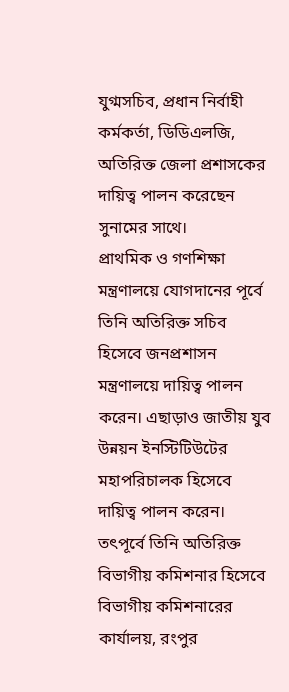যুগ্মসচিব, প্রধান নির্বাহী কর্মকর্তা, ডিডিএলজি, অতিরিক্ত জেলা প্রশাসকের দায়িত্ব পালন করেছেন সুনামের সাথে।
প্রাথমিক ও গণশিক্ষা মন্ত্রণালয়ে যোগদানের পূর্বে তিনি অতিরিক্ত সচিব হিসেবে জনপ্রশাসন মন্ত্রণালয়ে দায়িত্ব পালন করেন। এছাড়াও জাতীয় যুব উন্নয়ন ইনস্টিটিউটের মহাপরিচালক হিসেবে দায়িত্ব পালন করেন। তৎপূর্বে তিনি অতিরিক্ত বিভাগীয় কমিশনার হিসেবে বিভাগীয় কমিশনারের কার্যালয়, রংপুর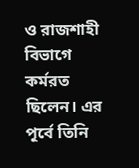ও রাজশাহী বিভাগে কর্মরত ছিলেন। এর পূর্বে তিনি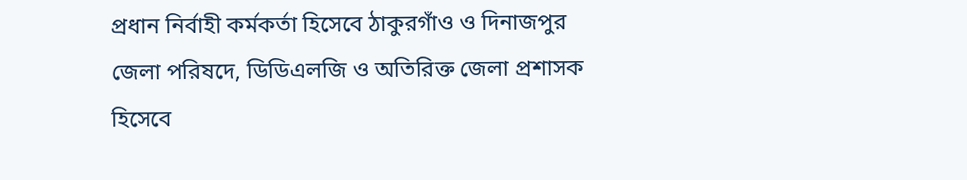প্রধান নির্বাহী কর্মকর্তা হিসেবে ঠাকুরগাঁও ও দিনাজপুর জেলা পরিষদে, ডিডিএলজি ও অতিরিক্ত জেলা প্রশাসক হিসেবে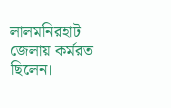লালমনিরহাট জেলায় কর্মরত ছিলেন।